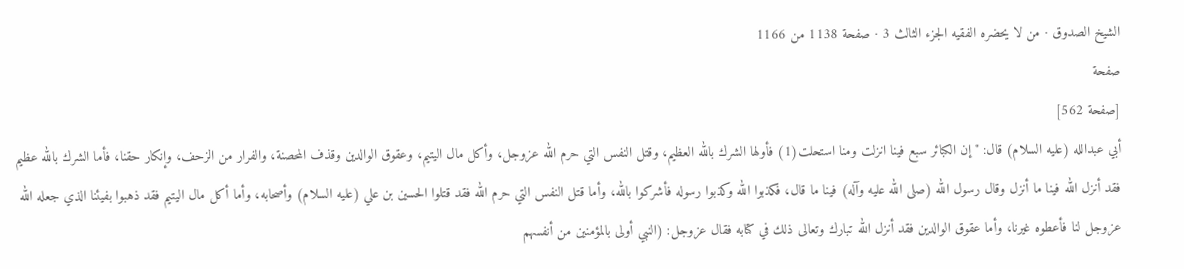الشيخ الصدوق · من لا يحضره الفقيه الجزء الثالث 3 · صفحة 1138 من 1166
صفحة
[صفحة 562]
أبي عبدالله (عليه السلام) قال: " إن الكبائر سبع فينا انزلت ومنا استحلت(1) فأولها الشرك بالله العظيم، وقتل النفس التي حرم الله عزوجل، وأكل مال اليتيم، وعقوق الوالدين وقذف المحصنة، والفرار من الزحف، وإنكار حقنا، فأما الشرك بالله عظيم فقد أنزل الله فينا ما أنزل وقال رسول الله (صلى الله عليه وآله) فينا ما قال، فكذبوا الله وكذبوا رسوله فأشركوا بالله، وأما قتل النفس التي حرم الله فقد قتلوا الحسين بن علي (عليه السلام) وأصحابه، وأما أكل مال اليتيم فقد ذهبوا بفيئنا الذي جعله الله عزوجل لنا فأعطوه غيرنا، وأما عقوق الوالدين فقد أنزل الله تبارك وتعالى ذلك في كتابه فقال عزوجل: (النبي أولى بالمؤمنين من أنفسهم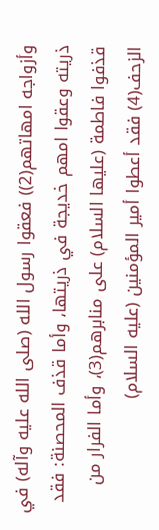وأزواجه امهاتهم(2)) فعقوا رسول الله (صلى الله عليه وآله) في ذريته وعقوا امهم خديجة في ذريتها، وأما قذف المحصنة: فقد قذفوا فاطمة (عليها السلام) على منابرهم(3)، وأما الفرار من الزحف(4) فقد أعطوا أمير المؤمنين (عليه السلام)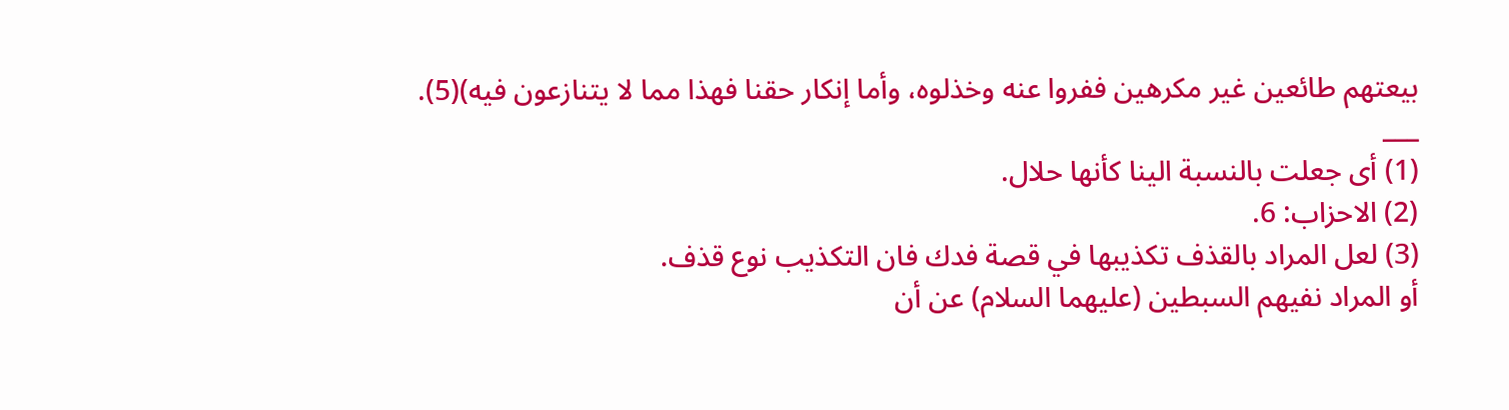بيعتهم طائعين غير مكرهين ففروا عنه وخذلوه، وأما إنكار حقنا فهذا مما لا يتنازعون فيه)(5).
___
(1) أى جعلت بالنسبة الينا كأنها حلال.
(2) الاحزاب: 6.
(3) لعل المراد بالقذف تكذيبها في قصة فدك فان التكذيب نوع قذف.
أو المراد نفيهم السبطين (عليهما السلام) عن أن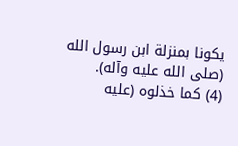يكونا بمنزلة ابن رسول الله (صلى الله عليه وآله).
(4) كما خذلوه (عليه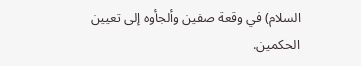السلام) في وقعة صفين وألجأوه إلى تعيين الحكمين.